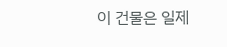이 건물은 일제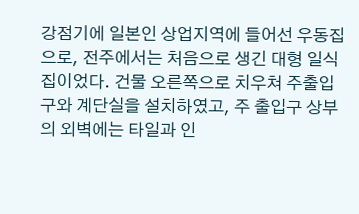강점기에 일본인 상업지역에 들어선 우동집으로, 전주에서는 처음으로 생긴 대형 일식집이었다. 건물 오른쪽으로 치우쳐 주출입구와 계단실을 설치하였고, 주 출입구 상부의 외벽에는 타일과 인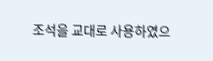조석을 교대로 사용하였으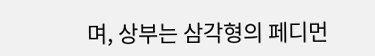며, 상부는 삼각형의 페디먼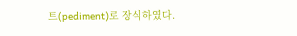트(pediment)로 장식하였다.